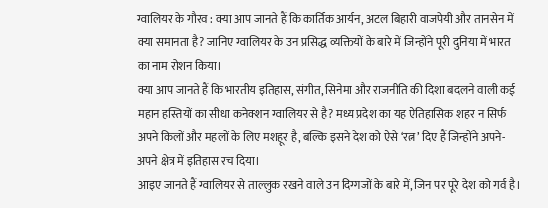ग्वालियर के गौरव : क्या आप जानते हैं कि कार्तिक आर्यन, अटल बिहारी वाजपेयी और तानसेन में क्या समानता है? जानिए ग्वालियर के उन प्रसिद्ध व्यक्तियों के बारे में जिन्होंने पूरी दुनिया में भारत का नाम रोशन किया।
क्या आप जानते हैं कि भारतीय इतिहास, संगीत, सिनेमा और राजनीति की दिशा बदलने वाली कई महान हस्तियों का सीधा कनेक्शन ग्वालियर से है? मध्य प्रदेश का यह ऐतिहासिक शहर न सिर्फ अपने किलों और महलों के लिए मशहूर है, बल्कि इसने देश को ऐसे ‘रत्न’ दिए हैं जिन्होंने अपने-अपने क्षेत्र में इतिहास रच दिया।
आइए जानते हैं ग्वालियर से ताल्लुक रखने वाले उन दिग्गजों के बारे में, जिन पर पूरे देश को गर्व है।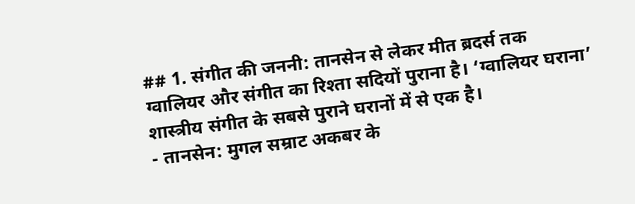## 1. संगीत की जननी: तानसेन से लेकर मीत ब्रदर्स तक
ग्वालियर और संगीत का रिश्ता सदियों पुराना है। ‘ग्वालियर घराना’ शास्त्रीय संगीत के सबसे पुराने घरानों में से एक है।
- तानसेन: मुगल सम्राट अकबर के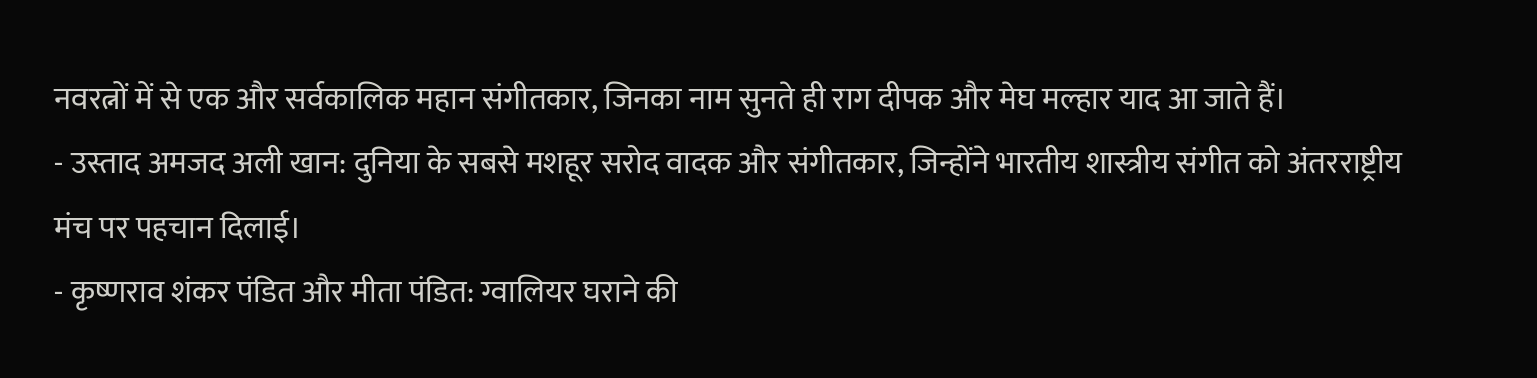नवरत्नों में से एक और सर्वकालिक महान संगीतकार, जिनका नाम सुनते ही राग दीपक और मेघ मल्हार याद आ जाते हैं।
- उस्ताद अमजद अली खान: दुनिया के सबसे मशहूर सरोद वादक और संगीतकार, जिन्होंने भारतीय शास्त्रीय संगीत को अंतरराष्ट्रीय मंच पर पहचान दिलाई।
- कृष्णराव शंकर पंडित और मीता पंडित: ग्वालियर घराने की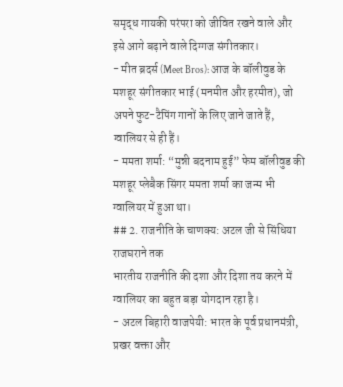समृद्ध गायकी परंपरा को जीवित रखने वाले और इसे आगे बढ़ाने वाले दिग्गज संगीतकार।
- मीत ब्रदर्स (Meet Bros): आज के बॉलीवुड के मशहूर संगीतकार भाई (मनमीत और हरमीत), जो अपने फुट-टैपिंग गानों के लिए जाने जाते हैं, ग्वालियर से ही हैं।
- ममता शर्मा: “मुन्नी बदनाम हुई” फेम बॉलीवुड की मशहूर प्लेबैक सिंगर ममता शर्मा का जन्म भी ग्वालियर में हुआ था।
## 2. राजनीति के चाणक्य: अटल जी से सिंधिया राजघराने तक
भारतीय राजनीति की दशा और दिशा तय करने में ग्वालियर का बहुत बड़ा योगदान रहा है।
- अटल बिहारी वाजपेयी: भारत के पूर्व प्रधानमंत्री, प्रखर वक्ता और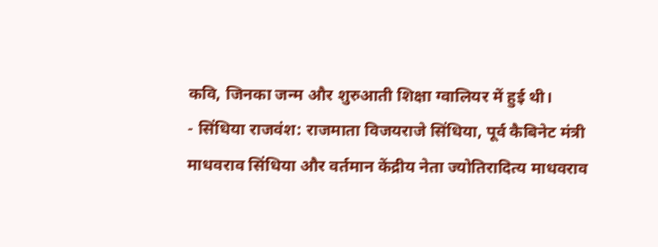कवि, जिनका जन्म और शुरुआती शिक्षा ग्वालियर में हुई थी।
- सिंधिया राजवंश: राजमाता विजयराजे सिंधिया, पूर्व कैबिनेट मंत्री माधवराव सिंधिया और वर्तमान केंद्रीय नेता ज्योतिरादित्य माधवराव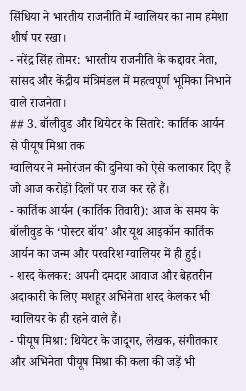सिंधिया ने भारतीय राजनीति में ग्वालियर का नाम हमेशा शीर्ष पर रखा।
- नरेंद्र सिंह तोमर: भारतीय राजनीति के कद्दावर नेता, सांसद और केंद्रीय मंत्रिमंडल में महत्वपूर्ण भूमिका निभाने वाले राजनेता।
## 3. बॉलीवुड और थियेटर के सितारे: कार्तिक आर्यन से पीयूष मिश्रा तक
ग्वालियर ने मनोरंजन की दुनिया को ऐसे कलाकार दिए हैं जो आज करोड़ों दिलों पर राज कर रहे हैं।
- कार्तिक आर्यन (कार्तिक तिवारी): आज के समय के बॉलीवुड के ‘पोस्टर बॉय’ और यूथ आइकॉन कार्तिक आर्यन का जन्म और परवरिश ग्वालियर में ही हुई।
- शरद केलकर: अपनी दमदार आवाज और बेहतरीन अदाकारी के लिए मशहूर अभिनेता शरद केलकर भी ग्वालियर के ही रहने वाले हैं।
- पीयूष मिश्रा: थियेटर के जादूगर, लेखक, संगीतकार और अभिनेता पीयूष मिश्रा की कला की जड़ें भी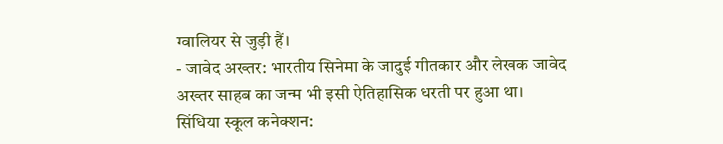ग्वालियर से जुड़ी हैं।
- जावेद अख्तर: भारतीय सिनेमा के जादुई गीतकार और लेखक जावेद अख्तर साहब का जन्म भी इसी ऐतिहासिक धरती पर हुआ था।
सिंधिया स्कूल कनेक्शन: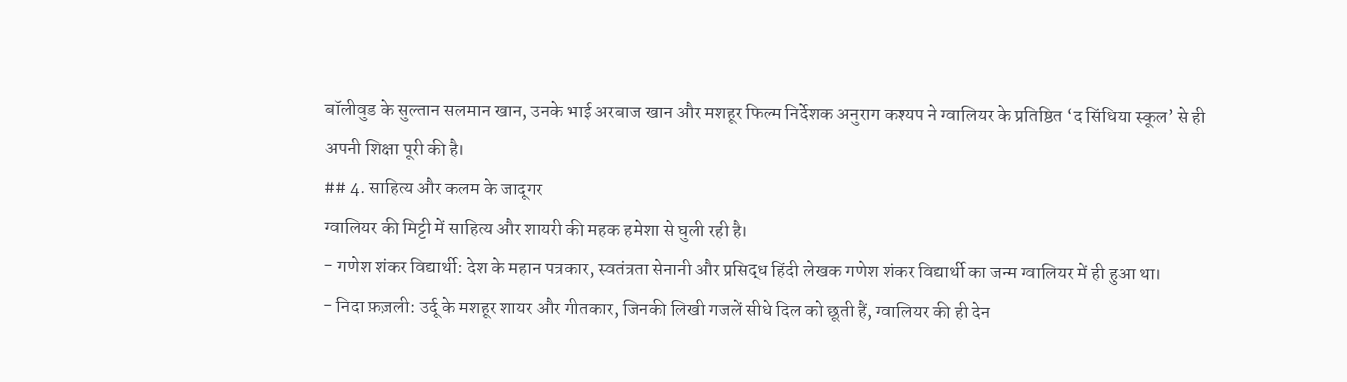बॉलीवुड के सुल्तान सलमान खान, उनके भाई अरबाज खान और मशहूर फिल्म निर्देशक अनुराग कश्यप ने ग्वालियर के प्रतिष्ठित ‘द सिंधिया स्कूल’ से ही अपनी शिक्षा पूरी की है।
## 4. साहित्य और कलम के जादूगर
ग्वालियर की मिट्टी में साहित्य और शायरी की महक हमेशा से घुली रही है।
- गणेश शंकर विद्यार्थी: देश के महान पत्रकार, स्वतंत्रता सेनानी और प्रसिद्ध हिंदी लेखक गणेश शंकर विद्यार्थी का जन्म ग्वालियर में ही हुआ था।
- निदा फ़ज़ली: उर्दू के मशहूर शायर और गीतकार, जिनकी लिखी गजलें सीधे दिल को छूती हैं, ग्वालियर की ही देन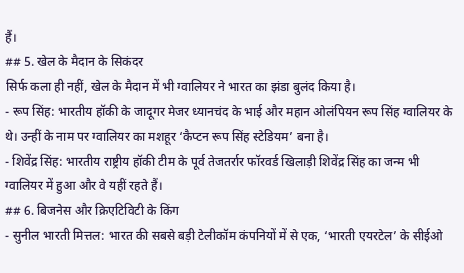हैं।
## 5. खेल के मैदान के सिकंदर
सिर्फ कला ही नहीं, खेल के मैदान में भी ग्वालियर ने भारत का झंडा बुलंद किया है।
- रूप सिंह: भारतीय हॉकी के जादूगर मेजर ध्यानचंद के भाई और महान ओलंपियन रूप सिंह ग्वालियर के थे। उन्हीं के नाम पर ग्वालियर का मशहूर ‘कैप्टन रूप सिंह स्टेडियम’ बना है।
- शिवेंद्र सिंह: भारतीय राष्ट्रीय हॉकी टीम के पूर्व तेजतर्रार फॉरवर्ड खिलाड़ी शिवेंद्र सिंह का जन्म भी ग्वालियर में हुआ और वे यहीं रहते हैं।
## 6. बिजनेस और क्रिएटिविटी के किंग
- सुनील भारती मित्तल: भारत की सबसे बड़ी टेलीकॉम कंपनियों में से एक, ‘भारती एयरटेल’ के सीईओ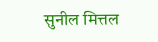सुनील मित्तल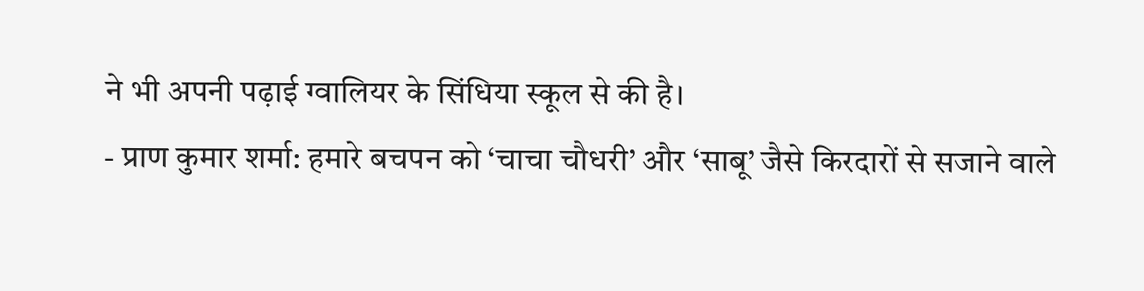ने भी अपनी पढ़ाई ग्वालियर के सिंधिया स्कूल से की है।
- प्राण कुमार शर्मा: हमारे बचपन को ‘चाचा चौधरी’ और ‘साबू’ जैसे किरदारों से सजाने वाले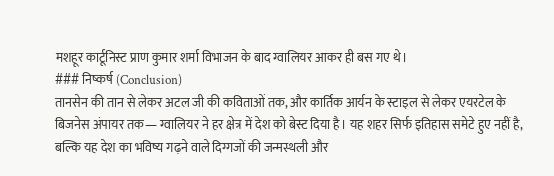मशहूर कार्टूनिस्ट प्राण कुमार शर्मा विभाजन के बाद ग्वालियर आकर ही बस गए थे।
### निष्कर्ष (Conclusion)
तानसेन की तान से लेकर अटल जी की कविताओं तक, और कार्तिक आर्यन के स्टाइल से लेकर एयरटेल के बिजनेस अंपायर तक— ग्वालियर ने हर क्षेत्र में देश को बेस्ट दिया है। यह शहर सिर्फ इतिहास समेटे हुए नहीं है, बल्कि यह देश का भविष्य गढ़ने वाले दिग्गजों की जन्मस्थली और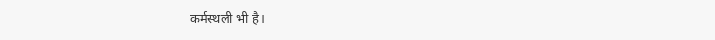कर्मस्थली भी है।